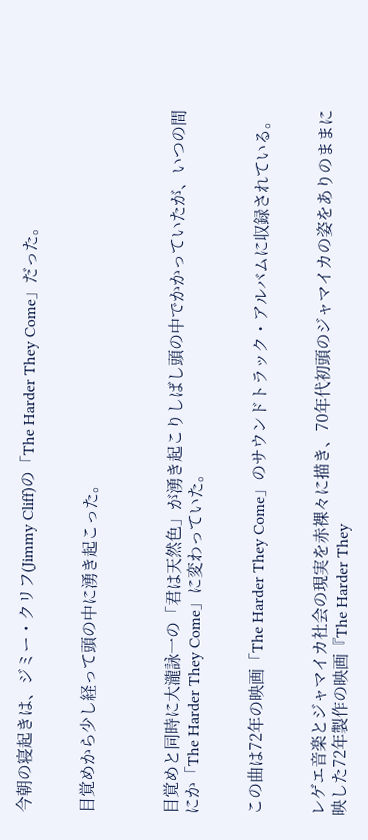今朝の寝起きは、ジミー・クリフ(Jimmy Cliff)の「The Harder They Come」だった。


目覚めから少し経って頭の中に湧き起こった。



目覚めと同時に大瀧詠一の「君は天然色」が湧き起こりしばし頭の中でかかっていたが、いつの間にか「The Harder They Come」に変わっていた。


この曲は72年の映画「The Harder They Come」のサウンドトラック・アルバムに収録されている。


レゲエ音楽とジャマイカ社会の現実を赤裸々に描き、70年代初頭のジャマイカの姿をありのままに映した72年製作の映画『The Harder They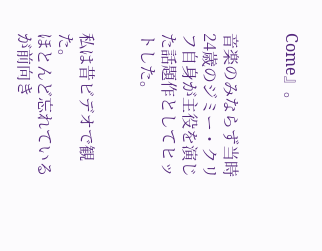Come』。


音楽のみならず当時24歳のジミー・クリフ自身が主役を演じた話題作としてヒットした。


私は昔ビデオで観た。
ほとんど忘れているが前向き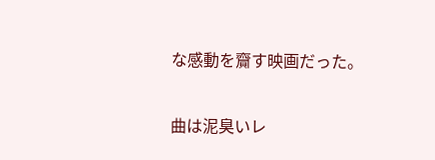な感動を齎す映画だった。


曲は泥臭いレ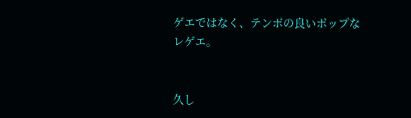ゲエではなく、テンポの良いポップなレゲエ。


久し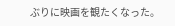ぶりに映画を観たくなった。